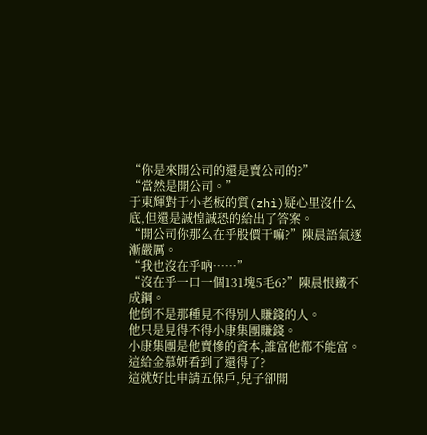“你是來開公司的還是賣公司的?”
“當然是開公司。”
于東輝對于小老板的質(zhì)疑心里沒什么底,但還是誠惶誠恐的給出了答案。
“開公司你那么在乎股價干嘛?”陳晨語氣逐漸嚴厲。
“我也沒在乎吶……”
“沒在乎一口一個131塊5毛6?”陳晨恨鐵不成鋼。
他倒不是那種見不得別人賺錢的人。
他只是見得不得小康集團賺錢。
小康集團是他賣慘的資本,誰富他都不能富。
這給金慕妍看到了還得了?
這就好比申請五保戶,兒子卻開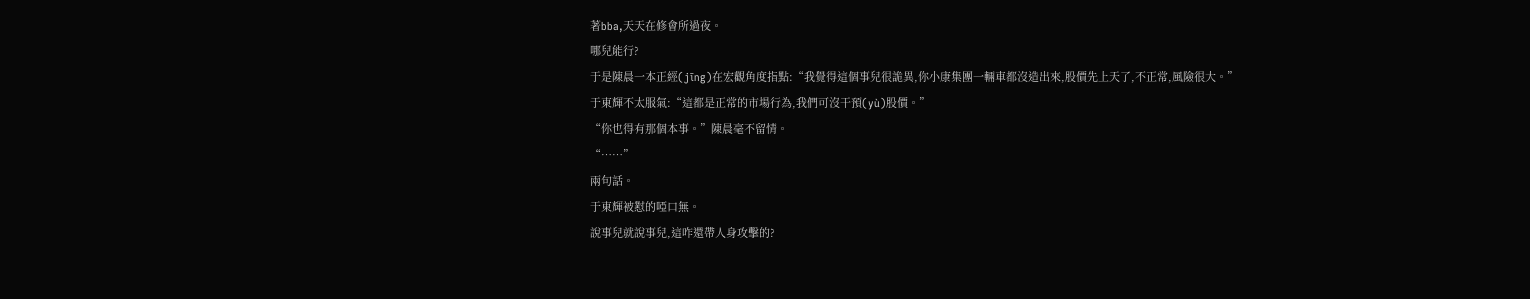著bba,天天在修會所過夜。
哪兒能行?
于是陳晨一本正經(jīng)在宏觀角度指點:“我覺得這個事兒很詭異,你小康集團一輛車都沒造出來,股價先上天了,不正常,風險很大。”
于東輝不太服氣:“這都是正常的市場行為,我們可沒干預(yù)股價。”
“你也得有那個本事。”陳晨毫不留情。
“……”
兩句話。
于東輝被懟的啞口無。
說事兒就說事兒,這咋還帶人身攻擊的?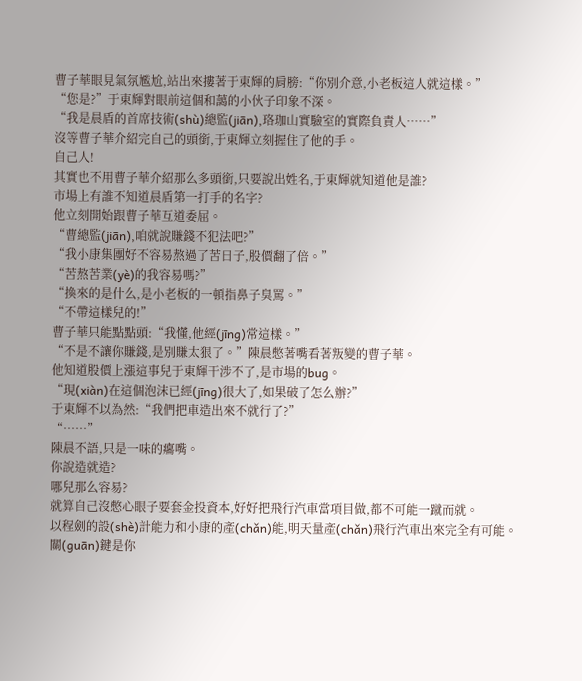曹子華眼見氣氛尷尬,站出來摟著于東輝的肩膀:“你別介意,小老板這人就這樣。”
“您是?”于東輝對眼前這個和藹的小伙子印象不深。
“我是晨盾的首席技術(shù)總監(jiān),珞珈山實驗室的實際負責人……”
沒等曹子華介紹完自己的頭銜,于東輝立刻握住了他的手。
自己人!
其實也不用曹子華介紹那么多頭銜,只要說出姓名,于東輝就知道他是誰?
市場上有誰不知道晨盾第一打手的名字?
他立刻開始跟曹子華互道委屈。
“曹總監(jiān),咱就說賺錢不犯法吧?”
“我小康集團好不容易熬過了苦日子,股價翻了倍。”
“苦熬苦業(yè)的我容易嗎?”
“換來的是什么,是小老板的一頓指鼻子臭罵。”
“不帶這樣兒的!”
曹子華只能點點頭:“我懂,他經(jīng)常這樣。”
“不是不讓你賺錢,是別賺太狠了。”陳晨憋著嘴看著叛變的曹子華。
他知道股價上漲這事兒于東輝干涉不了,是市場的bug。
“現(xiàn)在這個泡沫已經(jīng)很大了,如果破了怎么辦?”
于東輝不以為然:“我們把車造出來不就行了?”
“……”
陳晨不語,只是一味的癟嘴。
你說造就造?
哪兒那么容易?
就算自己沒憋心眼子要套金投資本,好好把飛行汽車當項目做,都不可能一蹴而就。
以程劍的設(shè)計能力和小康的產(chǎn)能,明天量產(chǎn)飛行汽車出來完全有可能。
關(guān)鍵是你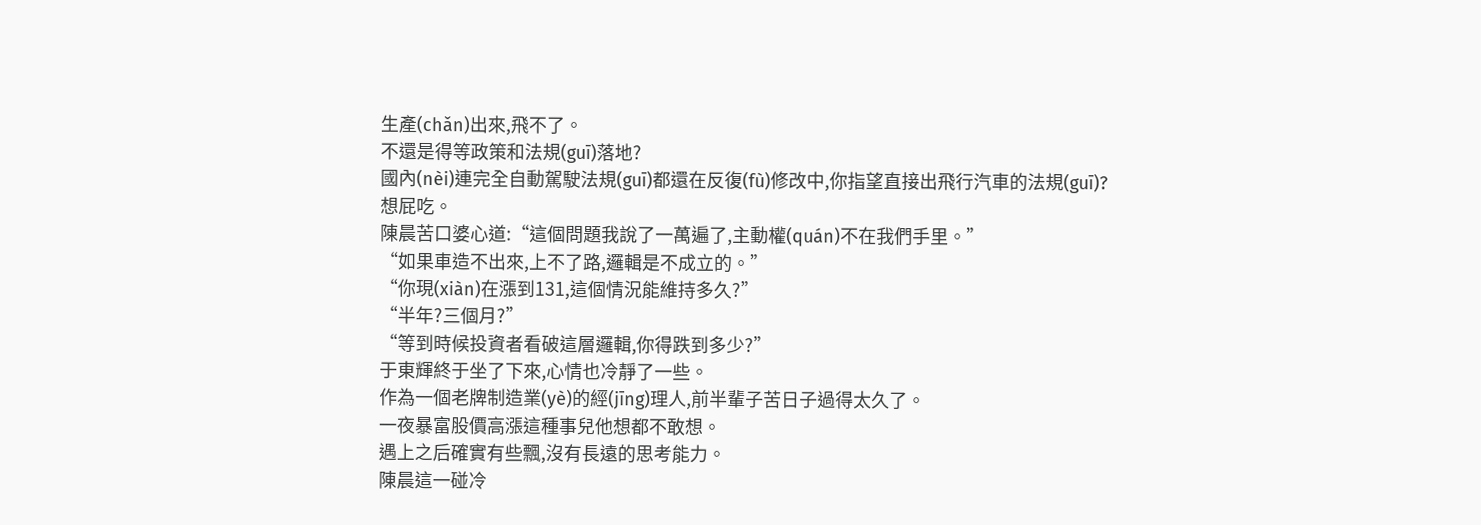生產(chǎn)出來,飛不了。
不還是得等政策和法規(guī)落地?
國內(nèi)連完全自動駕駛法規(guī)都還在反復(fù)修改中,你指望直接出飛行汽車的法規(guī)?
想屁吃。
陳晨苦口婆心道:“這個問題我說了一萬遍了,主動權(quán)不在我們手里。”
“如果車造不出來,上不了路,邏輯是不成立的。”
“你現(xiàn)在漲到131,這個情況能維持多久?”
“半年?三個月?”
“等到時候投資者看破這層邏輯,你得跌到多少?”
于東輝終于坐了下來,心情也冷靜了一些。
作為一個老牌制造業(yè)的經(jīng)理人,前半輩子苦日子過得太久了。
一夜暴富股價高漲這種事兒他想都不敢想。
遇上之后確實有些飄,沒有長遠的思考能力。
陳晨這一碰冷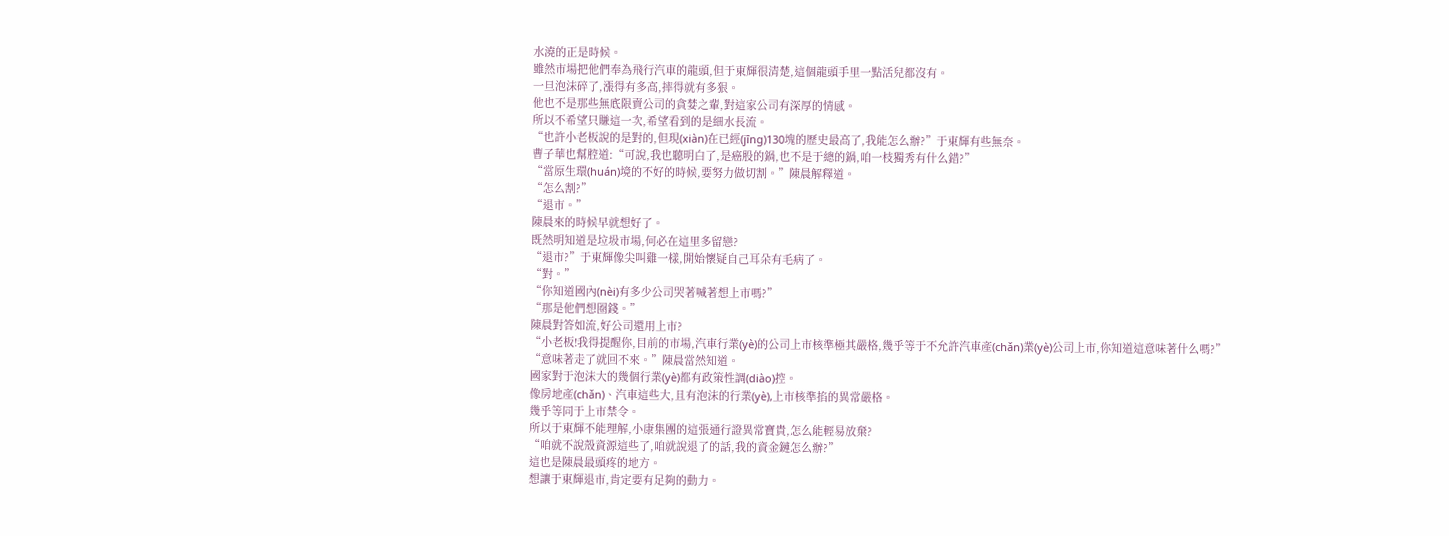水澆的正是時候。
雖然市場把他們奉為飛行汽車的龍頭,但于東輝很清楚,這個龍頭手里一點活兒都沒有。
一旦泡沫碎了,漲得有多高,摔得就有多狠。
他也不是那些無底限賣公司的貪婪之輩,對這家公司有深厚的情感。
所以不希望只賺這一次,希望看到的是細水長流。
“也許小老板說的是對的,但現(xiàn)在已經(jīng)130塊的歷史最高了,我能怎么辦?”于東輝有些無奈。
曹子華也幫腔道:“可說,我也聽明白了,是癌股的鍋,也不是于總的鍋,咱一枝獨秀有什么錯?”
“當原生環(huán)境的不好的時候,要努力做切割。”陳晨解釋道。
“怎么割?”
“退市。”
陳晨來的時候早就想好了。
既然明知道是垃圾市場,何必在這里多留戀?
“退市?”于東輝像尖叫雞一樣,開始懷疑自己耳朵有毛病了。
“對。”
“你知道國內(nèi)有多少公司哭著喊著想上市嗎?”
“那是他們想圈錢。”
陳晨對答如流,好公司還用上市?
“小老板!我得提醒你,目前的市場,汽車行業(yè)的公司上市核準極其嚴格,幾乎等于不允許汽車產(chǎn)業(yè)公司上市,你知道這意味著什么嗎?”
“意味著走了就回不來。”陳晨當然知道。
國家對于泡沫大的幾個行業(yè)都有政策性調(diào)控。
像房地產(chǎn)、汽車這些大,且有泡沫的行業(yè),上市核準掐的異常嚴格。
幾乎等同于上市禁令。
所以于東輝不能理解,小康集團的這張通行證異常寶貴,怎么能輕易放棄?
“咱就不說殼資源這些了,咱就說退了的話,我的資金鏈怎么辦?”
這也是陳晨最頭疼的地方。
想讓于東輝退市,肯定要有足夠的動力。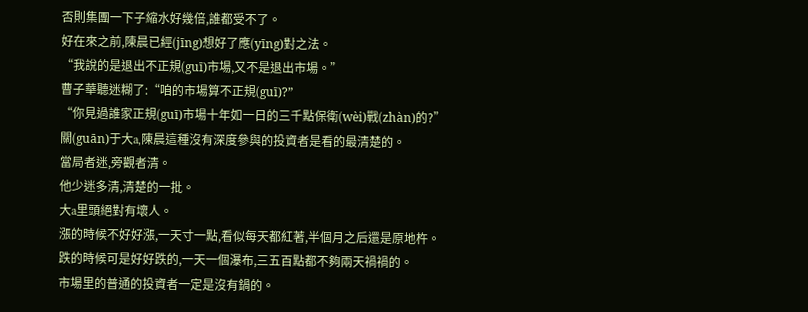否則集團一下子縮水好幾倍,誰都受不了。
好在來之前,陳晨已經(jīng)想好了應(yīng)對之法。
“我說的是退出不正規(guī)市場,又不是退出市場。”
曹子華聽迷糊了:“咱的市場算不正規(guī)?”
“你見過誰家正規(guī)市場十年如一日的三千點保衛(wèi)戰(zhàn)的?”
關(guān)于大a,陳晨這種沒有深度參與的投資者是看的最清楚的。
當局者迷,旁觀者清。
他少迷多清,清楚的一批。
大a里頭絕對有壞人。
漲的時候不好好漲,一天寸一點,看似每天都紅著,半個月之后還是原地杵。
跌的時候可是好好跌的,一天一個瀑布,三五百點都不夠兩天禍禍的。
市場里的普通的投資者一定是沒有鍋的。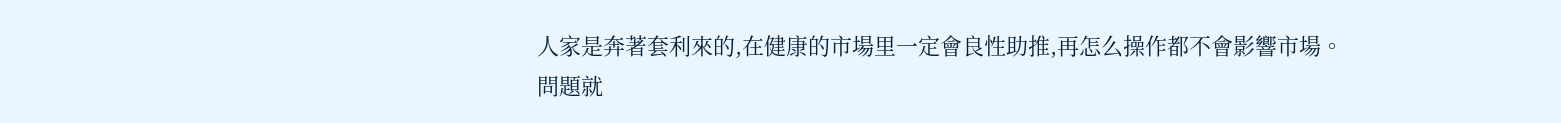人家是奔著套利來的,在健康的市場里一定會良性助推,再怎么操作都不會影響市場。
問題就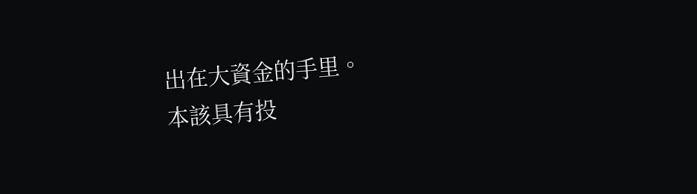出在大資金的手里。
本該具有投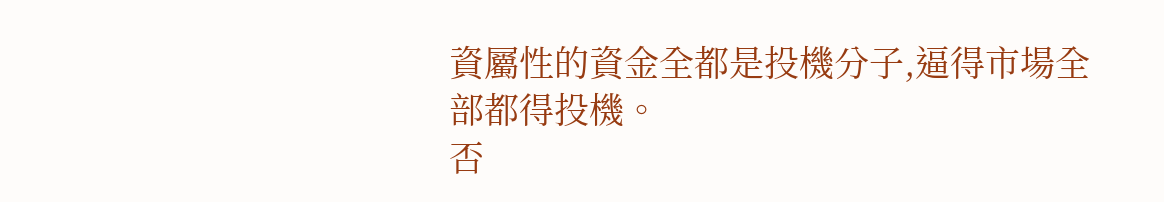資屬性的資金全都是投機分子,逼得市場全部都得投機。
否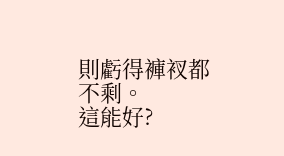則虧得褲衩都不剩。
這能好?